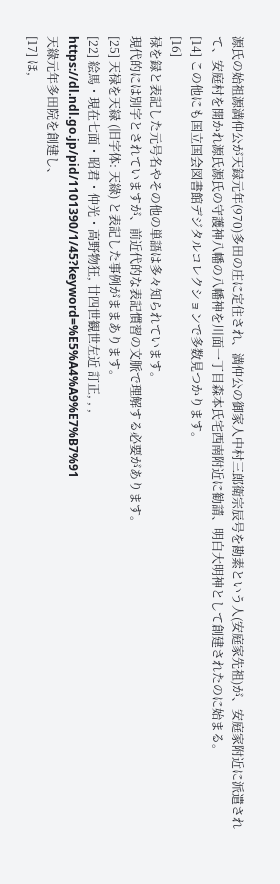源氏の始祖源満仲公が天録元年(970)多田の庄に定住され、満仲公の御家人中村三郎衛宗辰号を勘素という人(安庭家先祖)が、安庭家附近に派遣されて、安庭村を開かれ源氏源氏の守護神八幡の八幡神を川面一丁目森本氏宅西南附近に勧請、明白大明神として創建されたのに始まる。
[14] この他にも国立国会図書館デジタルコレクションで多数見つかります。
[16]
禄を録と表記した元号名やその他の単語は多々知られています。
現代的には別字とされていますが、前近代的な表記慣習の文脈で理解する必要があります。
[25] 天禄を天緑 (旧字体: 天綠) と表記した事例がままあります。
[22] 絵馬・現在七面・昭君・仲光・高野物狂, 廿四世観世左近 訂正, , , https://dl.ndl.go.jp/pid/1101390/1/45?keyword=%E5%A4%A9%E7%B7%91
天綠元年多田院を創建し、
[17] ほ,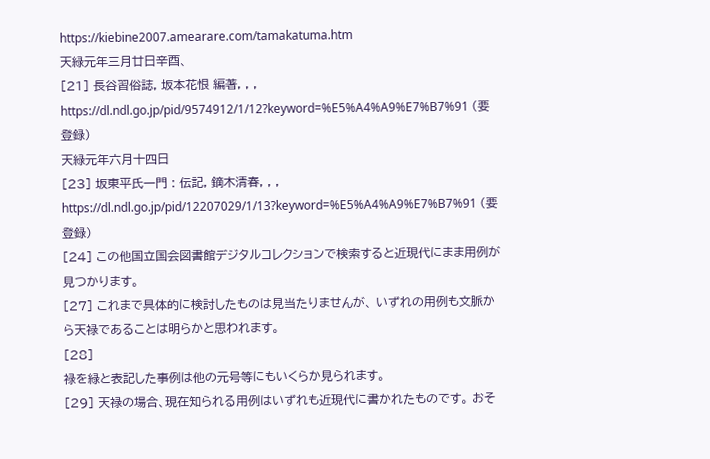https://kiebine2007.amearare.com/tamakatuma.htm
天緑元年三月廿日辛酉、
[21] 長谷習俗誌, 坂本花恨 編著, , , https://dl.ndl.go.jp/pid/9574912/1/12?keyword=%E5%A4%A9%E7%B7%91 (要登録)
天緑元年六月十四日
[23] 坂東平氏一門 : 伝記, 鏑木清春, , , https://dl.ndl.go.jp/pid/12207029/1/13?keyword=%E5%A4%A9%E7%B7%91 (要登録)
[24] この他国立国会図書館デジタルコレクションで検索すると近現代にまま用例が見つかります。
[27] これまで具体的に検討したものは見当たりませんが、 いずれの用例も文脈から天禄であることは明らかと思われます。
[28]
禄を緑と表記した事例は他の元号等にもいくらか見られます。
[29] 天禄の場合、現在知られる用例はいずれも近現代に書かれたものです。 おそ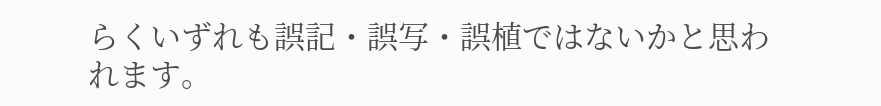らくいずれも誤記・誤写・誤植ではないかと思われます。